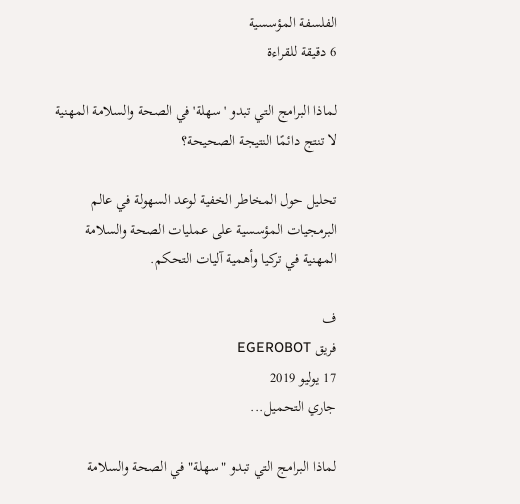الفلسفة المؤسسية
6 دقيقة للقراءة

لماذا البرامج التي تبدو 'سهلة' في الصحة والسلامة المهنية لا تنتج دائمًا النتيجة الصحيحة؟

تحليل حول المخاطر الخفية لوعد السهولة في عالم البرمجيات المؤسسية على عمليات الصحة والسلامة المهنية في تركيا وأهمية آليات التحكم.

ف
فريق EGEROBOT
17 يوليو 2019
جاري التحميل...

لماذا البرامج التي تبدو "سهلة" في الصحة والسلامة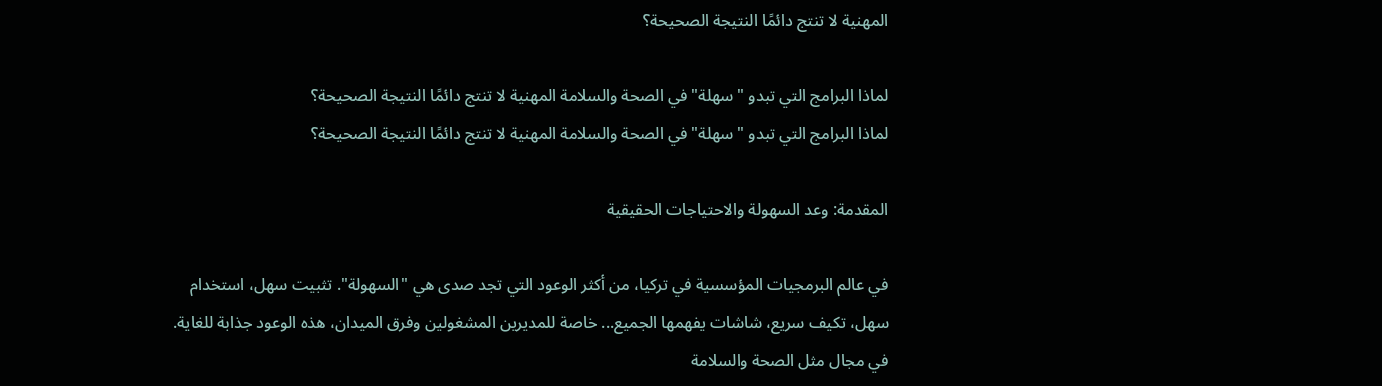المهنية لا تنتج دائمًا النتيجة الصحيحة؟

لماذا البرامج التي تبدو "سهلة" في الصحة والسلامة المهنية لا تنتج دائمًا النتيجة الصحيحة؟
لماذا البرامج التي تبدو "سهلة" في الصحة والسلامة المهنية لا تنتج دائمًا النتيجة الصحيحة؟

المقدمة: وعد السهولة والاحتياجات الحقيقية

في عالم البرمجيات المؤسسية في تركيا، من أكثر الوعود التي تجد صدى هي "السهولة". تثبيت سهل، استخدام سهل، تكيف سريع، شاشات يفهمها الجميع... خاصة للمديرين المشغولين وفرق الميدان، هذه الوعود جذابة للغاية. في مجال مثل الصحة والسلامة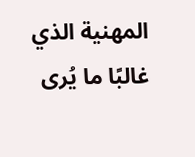المهنية الذي غالبًا ما يُرى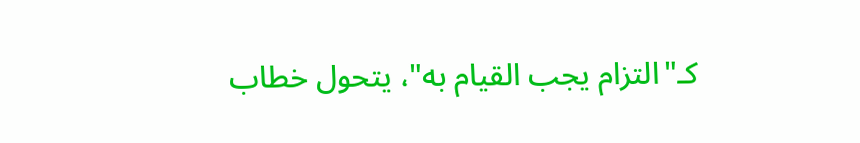كـ"التزام يجب القيام به"، يتحول خطاب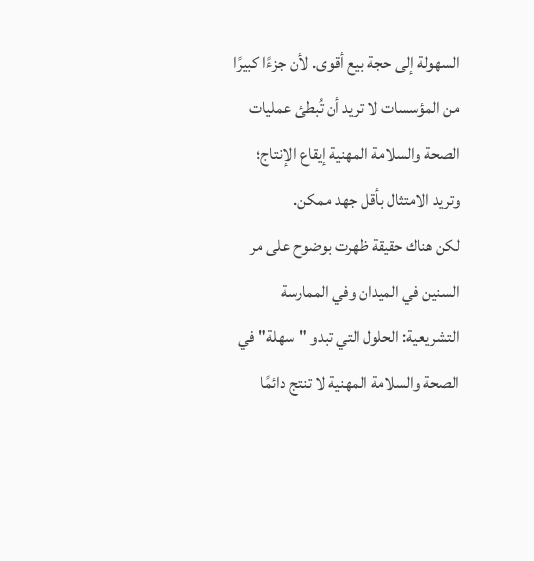السهولة إلى حجة بيع أقوى. لأن جزءًا كبيرًا من المؤسسات لا تريد أن تُبطئ عمليات الصحة والسلامة المهنية إيقاع الإنتاج؛ وتريد الامتثال بأقل جهد ممكن.
لكن هناك حقيقة ظهرت بوضوح على مر السنين في الميدان وفي الممارسة التشريعية: الحلول التي تبدو "سهلة" في الصحة والسلامة المهنية لا تنتج دائمًا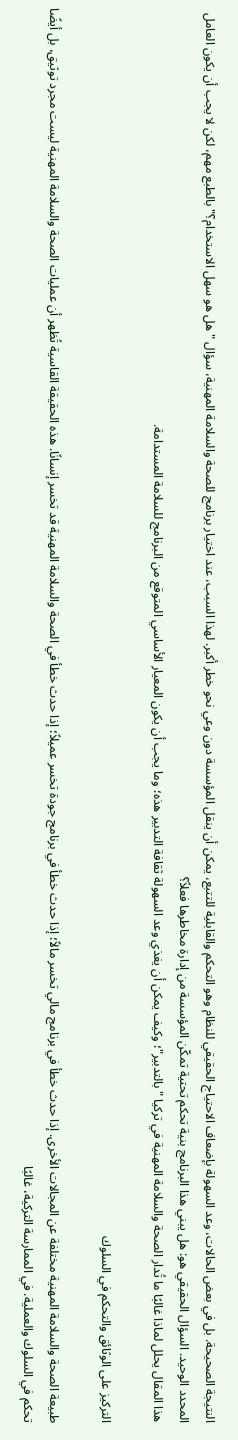النتيجة الصحيحة. بل في بعض الحالات، وعد السهولة بإضعاف الاحتياج الحقيقي للنظام وهو التحكم والقابلية للتتبع، يمكن أن ينقل المؤسسة دون وعي نحو خطر أكبر. لهذا السبب، عند اختيار برنامج للصحة والسلامة المهنية، سؤال "هل هو سهل الاستخدام؟" بالطبع مهم، لكن لا يجب أن يكون العامل المحدد الوحيد. السؤال الحقيقي هو: هل يبني هذا البرنامج بنية تحكم تحتية تمكّن المؤسسة من إدارة مخاطرها فعلاً؟
هذا المقال يحلل لماذا غالبًا ما تُدار الصحة والسلامة المهنية في تركيا "بالتدبير"؛ وكيف يمكن أن يغذي وعد السهولة ثقافة التدبير هذه؛ وما يجب أن يكون المعيار الأساسي المتوقع من البرنامج للسلامة المستدامة.

التركيز على الوثائق والتحكم في السلوك

طبيعة الصحة والسلامة المهنية مختلفة عن المجالات الأخرى. إذا حدث خطأ في برنامج مالي تخسر مالاً؛ إذا حدث خطأ في برنامج جودة تخسر عميلاً؛ إذا حدث خطأ في الصحة والسلامة المهنية قد تخسر إنسانًا. هذه الحقيقة القاسية تُظهر أن عمليات الصحة والسلامة المهنية ليست مجرد توثيق، بل أيضًا تحكم في السلوك والعملية. في الممارسة التركية، غالبًا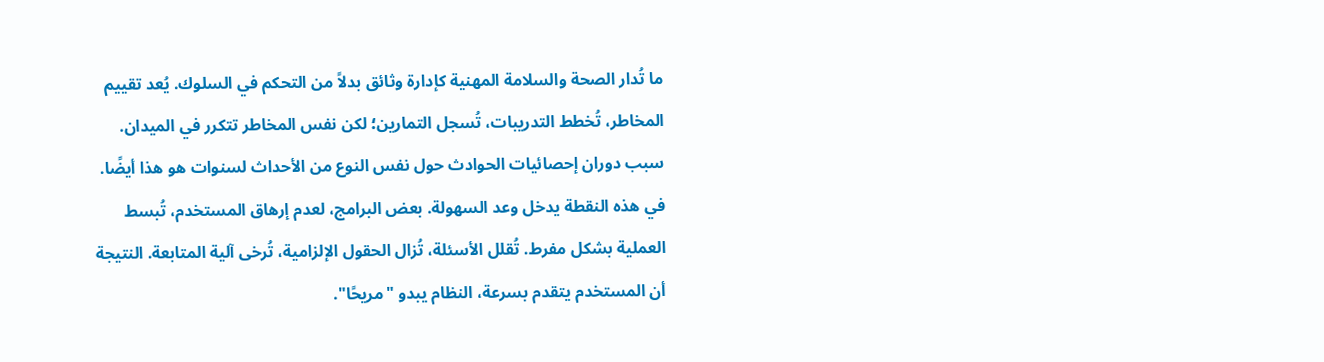ما تُدار الصحة والسلامة المهنية كإدارة وثائق بدلاً من التحكم في السلوك. يُعد تقييم المخاطر، تُخطط التدريبات، تُسجل التمارين؛ لكن نفس المخاطر تتكرر في الميدان. سبب دوران إحصائيات الحوادث حول نفس النوع من الأحداث لسنوات هو هذا أيضًا.
في هذه النقطة يدخل وعد السهولة. بعض البرامج، لعدم إرهاق المستخدم، تُبسط العملية بشكل مفرط. تُقلل الأسئلة، تُزال الحقول الإلزامية، تُرخى آلية المتابعة. النتيجة أن المستخدم يتقدم بسرعة، النظام يبدو "مريحًا".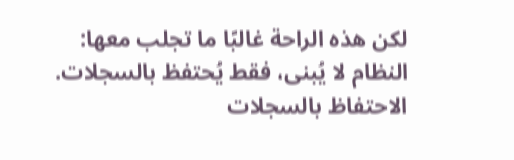لكن هذه الراحة غالبًا ما تجلب معها: النظام لا يُبنى، فقط يُحتفظ بالسجلات. الاحتفاظ بالسجلات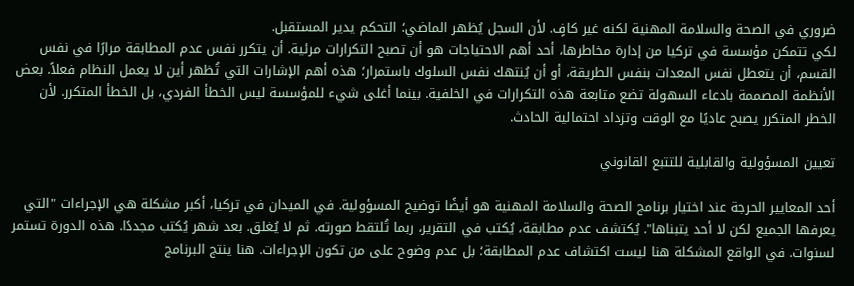ضروري في الصحة والسلامة المهنية لكنه غير كافٍ. لأن السجل يُظهر الماضي؛ التحكم يدير المستقبل.
لكي تتمكن مؤسسة في تركيا من إدارة مخاطرها، أحد أهم الاحتياجات هو أن تصبح التكرارات مرئية. أن يتكرر نفس عدم المطابقة مرارًا في نفس القسم، أن يتعطل نفس المعدات بنفس الطريقة، أو أن يُنتهك نفس السلوك باستمرار؛ هذه أهم الإشارات التي تُظهر أين لا يعمل النظام فعلاً. بعض الأنظمة المصممة بادعاء السهولة تضع متابعة هذه التكرارات في الخلفية. بينما أغلى شيء للمؤسسة ليس الخطأ الفردي، بل الخطأ المتكرر. لأن الخطر المتكرر يصبح عاديًا مع الوقت وتزداد احتمالية الحادث.

تعيين المسؤولية والقابلية للتتبع القانوني

أحد المعايير الحرجة عند اختيار برنامج الصحة والسلامة المهنية هو أيضًا توضيح المسؤولية. في الميدان في تركيا، أكبر مشكلة هي الإجراءات "التي يعرفها الجميع لكن لا أحد يتبناها". يُكتشف عدم مطابقة، يُكتب في التقرير، ربما تُلتقط صورته. ثم لا يُغلق. بعد شهر يُكتب مجددًا. هذه الدورة تستمر لسنوات. في الواقع المشكلة هنا ليست اكتشاف عدم المطابقة؛ بل عدم وضوح على من تكون الإجراءات. هنا ينتج البرنامج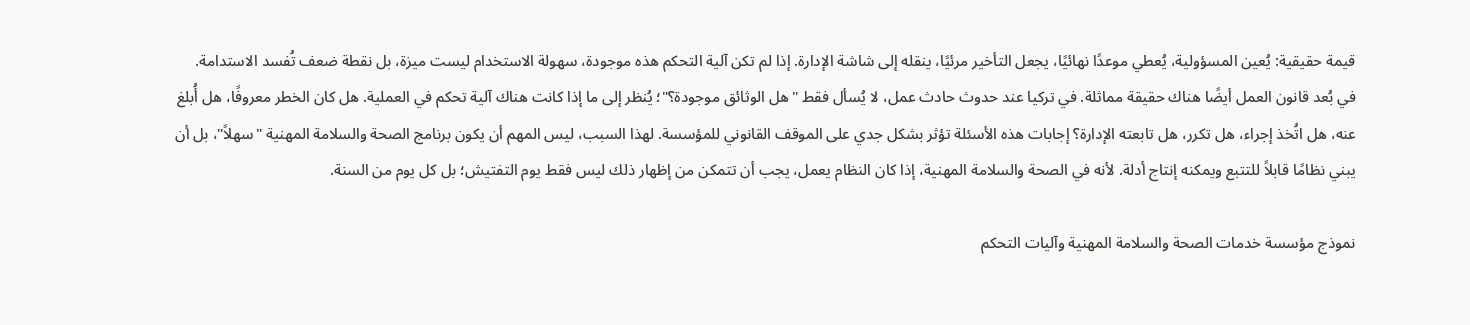قيمة حقيقية: يُعين المسؤولية، يُعطي موعدًا نهائيًا، يجعل التأخير مرئيًا، ينقله إلى شاشة الإدارة. إذا لم تكن آلية التحكم هذه موجودة، سهولة الاستخدام ليست ميزة، بل نقطة ضعف تُفسد الاستدامة.
في بُعد قانون العمل أيضًا هناك حقيقة مماثلة. في تركيا عند حدوث حادث عمل، لا يُسأل فقط "هل الوثائق موجودة؟"؛ يُنظر إلى ما إذا كانت هناك آلية تحكم في العملية. هل كان الخطر معروفًا، هل أُبلغ عنه، هل اتُخذ إجراء، هل تكرر، هل تابعته الإدارة؟ إجابات هذه الأسئلة تؤثر بشكل جدي على الموقف القانوني للمؤسسة. لهذا السبب، ليس المهم أن يكون برنامج الصحة والسلامة المهنية "سهلاً"، بل أن يبني نظامًا قابلاً للتتبع ويمكنه إنتاج أدلة. لأنه في الصحة والسلامة المهنية، إذا كان النظام يعمل، يجب أن تتمكن من إظهار ذلك ليس فقط يوم التفتيش؛ بل كل يوم من السنة.

نموذج مؤسسة خدمات الصحة والسلامة المهنية وآليات التحكم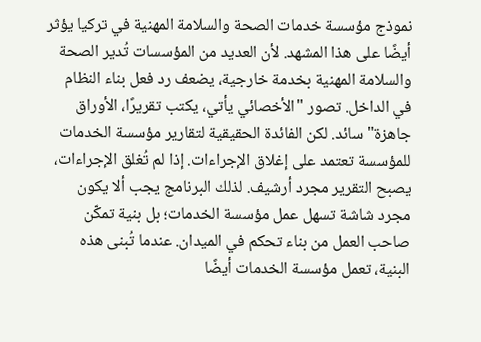نموذج مؤسسة خدمات الصحة والسلامة المهنية في تركيا يؤثر أيضًا على هذا المشهد. لأن العديد من المؤسسات تُدير الصحة والسلامة المهنية بخدمة خارجية، يضعف رد فعل بناء النظام في الداخل. تصور "الأخصائي يأتي، يكتب تقريرًا، الأوراق جاهزة" سائد. لكن الفائدة الحقيقية لتقارير مؤسسة الخدمات للمؤسسة تعتمد على إغلاق الإجراءات. إذا لم تُغلق الإجراءات، يصبح التقرير مجرد أرشيف. لذلك البرنامج يجب ألا يكون مجرد شاشة تسهل عمل مؤسسة الخدمات؛ بل بنية تمكّن صاحب العمل من بناء تحكم في الميدان. عندما تُبنى هذه البنية، تعمل مؤسسة الخدمات أيضًا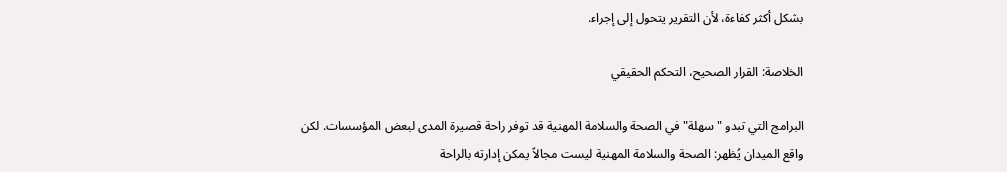بشكل أكثر كفاءة، لأن التقرير يتحول إلى إجراء.

الخلاصة: القرار الصحيح، التحكم الحقيقي

البرامج التي تبدو "سهلة" في الصحة والسلامة المهنية قد توفر راحة قصيرة المدى لبعض المؤسسات. لكن واقع الميدان يُظهر: الصحة والسلامة المهنية ليست مجالاً يمكن إدارته بالراحة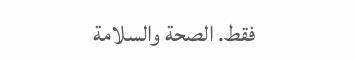فقط. الصحة والسلامة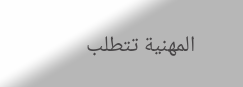المهنية تتطلب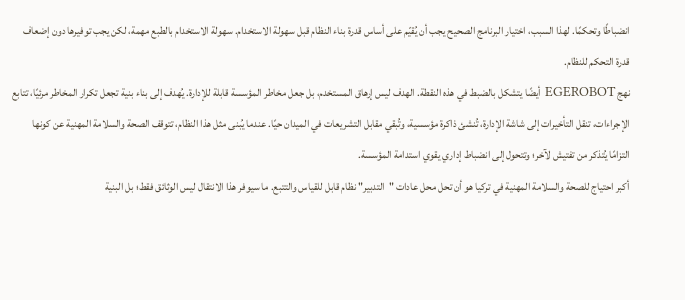انضباطًا وتحكمًا. لهذا السبب، اختيار البرنامج الصحيح يجب أن يُقيّم على أساس قدرة بناء النظام قبل سهولة الاستخدام. سهولة الاستخدام بالطبع مهمة، لكن يجب توفيرها دون إضعاف قدرة التحكم للنظام.
نهج EGEROBOT أيضًا يتشكل بالضبط في هذه النقطة. الهدف ليس إرهاق المستخدم، بل جعل مخاطر المؤسسة قابلة للإدارة. يُهدف إلى بناء بنية تجعل تكرار المخاطر مرئيًا، تتابع الإجراءات، تنقل التأخيرات إلى شاشة الإدارة، تُنشئ ذاكرة مؤسسية، وتُبقي مقابل التشريعات في الميدان حيًا. عندما يُبنى مثل هذا النظام، تتوقف الصحة والسلامة المهنية عن كونها التزامًا يُتذكر من تفتيش لآخر؛ وتتحول إلى انضباط إداري يقوي استدامة المؤسسة.
أكبر احتياج للصحة والسلامة المهنية في تركيا هو أن تحل محل عادات "التدبير" نظام قابل للقياس والتتبع. ما سيوفر هذا الانتقال ليس الوثائق فقط؛ بل البنية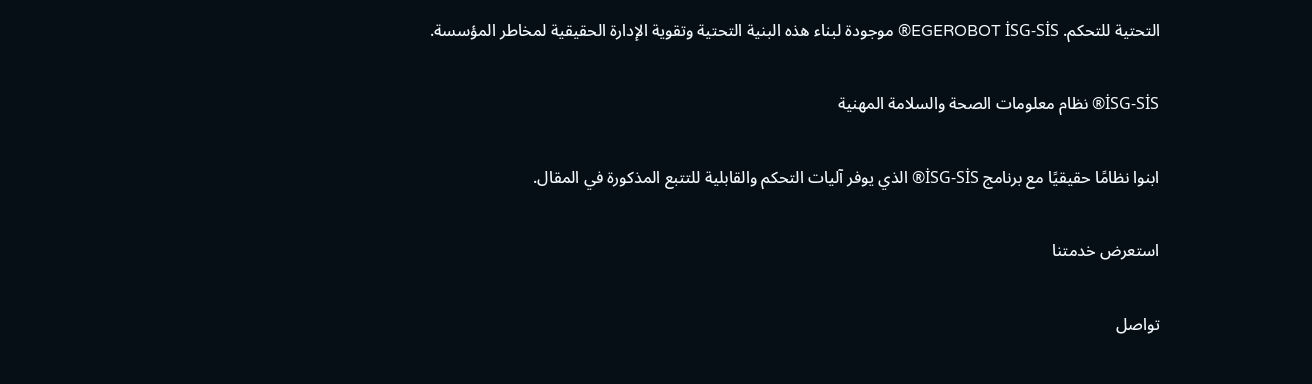التحتية للتحكم. EGEROBOT İSG-SİS® موجودة لبناء هذه البنية التحتية وتقوية الإدارة الحقيقية لمخاطر المؤسسة.

İSG-SİS® نظام معلومات الصحة والسلامة المهنية

ابنوا نظامًا حقيقيًا مع برنامج İSG-SİS® الذي يوفر آليات التحكم والقابلية للتتبع المذكورة في المقال.

استعرض خدمتنا

تواصل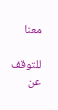معنا

للتوقف عن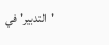'التدبير' في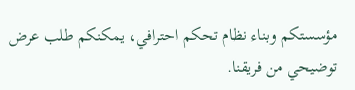مؤسستكم وبناء نظام تحكم احترافي، يمكنكم طلب عرض توضيحي من فريقنا.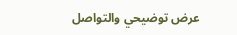عرض توضيحي والتواصل